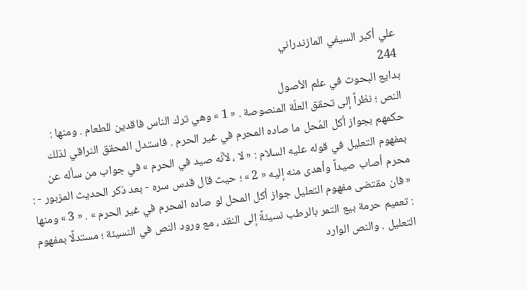علي أكبر السيفي المازندراني
244
بدايع البحوث في علم الأصول
النص ؛ نظراً إلى تحقق العلّة المنصوصة . « 1 » وهي ترك الناس فاقدين للطعام . ومنها : حكمهم بجواز أكل المُحل ما صاده المحرم في غير الحرم . فاستدل المحقق النراقي لذلك بمفهوم التعليل في قوله عليه السلام : « لا ، لأنّه صيد في الحرم » في جواب من سأله عن محرم أصاب صيداً وأهدى منه إليه « 2 » ؛ حيث قال قدس سره - بعد ذكر الحديث المزبور - : « فان مقتضى مفهوم التعليل جواز أكل المحل لو صاده المحرم في غير الحرم » . « 3 » ومنها : تعميم حرمة بيع التمر بالرطب نسيئةً إلى النقد ، مع ورود النص في النسيئة ؛ مستدلًا بمفهوم التعليل . والنص الوارد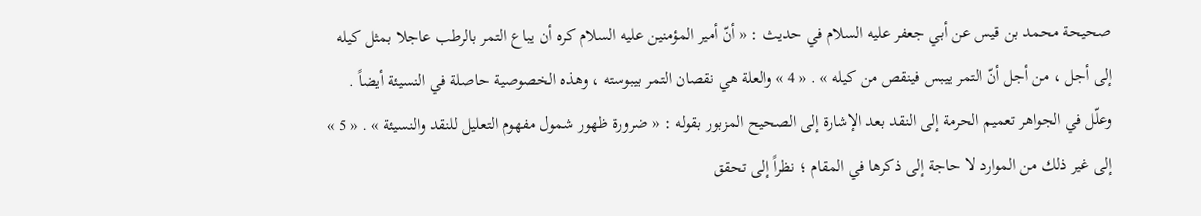صحيحة محمد بن قيس عن أبي جعفر عليه السلام في حديث : « أنّ أمير المؤمنين عليه السلام كره أن يباع التمر بالرطب عاجلا بمثل كيله إلى أجل ، من أجل أنّ التمر ييبس فينقص من كيله » . « 4 » والعلة هي نقصان التمر بيبوسته ، وهذه الخصوصية حاصلة في النسيئة أيضاً . وعلّل في الجواهر تعميم الحرمة إلى النقد بعد الإشارة إلى الصحيح المزبور بقوله : « ضرورة ظهور شمول مفهوم التعليل للنقد والنسيئة » . « 5 » إلى غير ذلك من الموارد لا حاجة إلى ذكرها في المقام ؛ نظراً إلى تحقق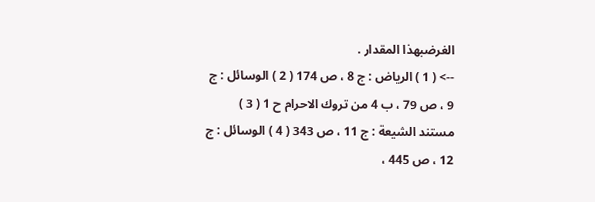الغرضبهذا المقدار .
--> ( 1 ) الرياض : ج 8 ، ص 174 ( 2 ) الوسائل : ج 9 ، ص 79 ، ب 4 من تروك الاحرام ح 1 ( 3 ) مستند الشيعة : ج 11 ، ص 343 ( 4 ) الوسائل : ج 12 ، ص 445 ،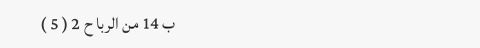ب 14 من الربا ح 2 ( 5 )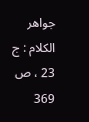جواهر الكلام : ج 23 ، ص 369